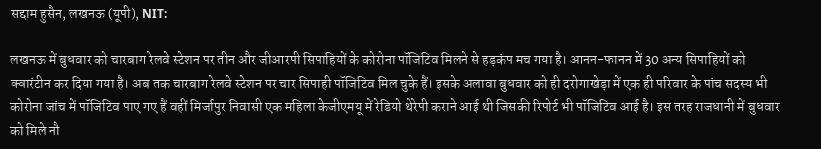सद्दाम हुसैन, लखनऊ (यूपी), NIT:

लखनऊ में बुधवार को चारबाग रेलवे स्टेशन पर तीन और जीआरपी सिपाहियों के कोरोना पॉजिटिव मिलने से हड़कंप मच गया है। आनन-फानन में 30 अन्य सिपाहियों को क्वारंटीन कर दिया गया है। अब तक चारबाग रेलवे स्टेशन पर चार सिपाही पॉजिटिव मिल चुके हैं। इसके अलावा बुधवार को ही दरोगाखेड़ा में एक ही परिवार के पांच सदस्य भी कोरोना जांच में पॉजिटिव पाए गए हैं वहीं मिर्जापुर निवासी एक महिला केजीएमयू में रेडियो थेरेपी कराने आई थी जिसकी रिपोर्ट भी पॉजिटिव आई है। इस तरह राजधानी में बुधवार को मिले नौ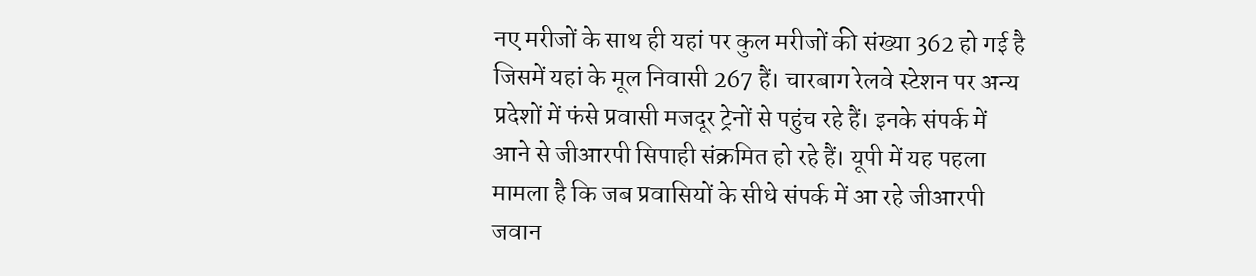नए मरीजों के साथ ही यहां पर कुल मरीजों की संख्या 362 हो गई है जिसमें यहां के मूल निवासी 267 हैं। चारबाग रेलवे स्टेशन पर अन्य प्रदेशों में फंसे प्रवासी मजदूर ट्रेनों से पहुंच रहे हैं। इनके संपर्क में आने से जीआरपी सिपाही संक्रमित हो रहे हैं। यूपी में यह पहला मामला है कि जब प्रवासियों के सीधे संपर्क में आ रहे जीआरपी जवान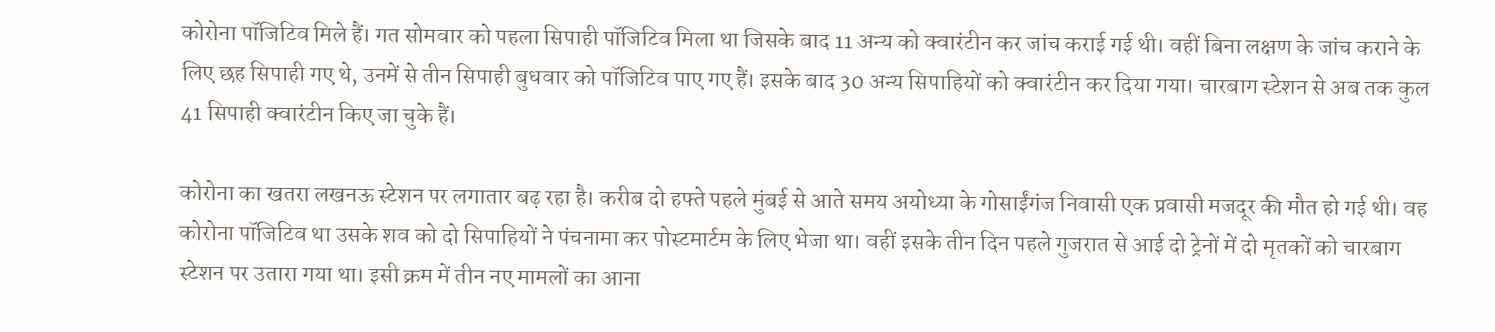कोरोना पॉजिटिव मिले हैं। गत सोमवार को पहला सिपाही पॉजिटिव मिला था जिसके बाद 11 अन्य को क्वारंटीन कर जांच कराई गई थी। वहीं बिना लक्षण के जांच कराने के लिए छह सिपाही गए थे, उनमें से तीन सिपाही बुधवार को पॉजिटिव पाए गए हैं। इसके बाद 30 अन्य सिपाहियों को क्वारंटीन कर दिया गया। चारबाग स्टेशन से अब तक कुल 41 सिपाही क्वारंटीन किए जा चुके हैं।

कोरोना का खतरा लखनऊ स्टेशन पर लगातार बढ़ रहा है। करीब दो हफ्ते पहले मुंबई से आते समय अयोध्या के गोसाईंगंज निवासी एक प्रवासी मजदूर की मौत हो गई थी। वह कोरोना पॉजिटिव था उसके शव को दो सिपाहियों ने पंचनामा कर पोस्टमार्टम के लिए भेजा था। वहीं इसके तीन दिन पहले गुजरात से आई दो ट्रेनों में दो मृतकों को चारबाग स्टेशन पर उतारा गया था। इसी क्रम में तीन नए मामलों का आना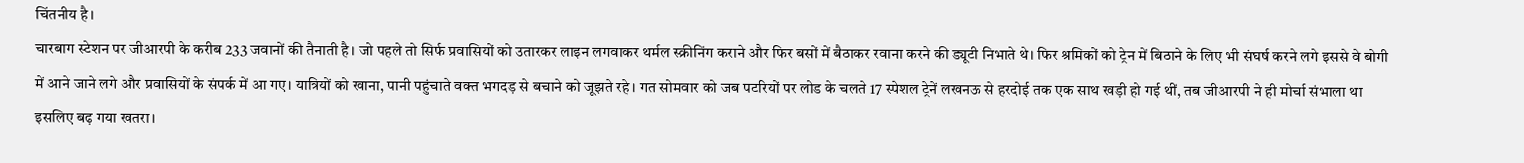चिंतनीय है।
चारबाग स्टेशन पर जीआरपी के करीब 233 जवानों की तैनाती है। जो पहले तो सिर्फ प्रवासियों को उतारकर लाइन लगवाकर थर्मल स्क्रीनिंग कराने और फिर बसों में बैठाकर रवाना करने की ड्यूटी निभाते थे। फिर श्रमिकों को ट्रेन में बिठाने के लिए भी संघर्ष करने लगे इससे वे बोगी में आने जाने लगे और प्रवासियों के संपर्क में आ गए। यात्रियों को खाना, पानी पहुंचाते वक्त भगदड़ से बचाने को जूझते रहे। गत सोमवार को जब पटरियों पर लोड के चलते 17 स्पेशल ट्रेनें लखनऊ से हरदोई तक एक साथ खड़ी हो गई थीं, तब जीआरपी ने ही मोर्चा संभाला था इसलिए बढ़ गया खतरा।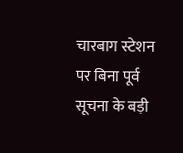चारबाग स्टेशन पर बिना पूर्व सूचना के बड़ी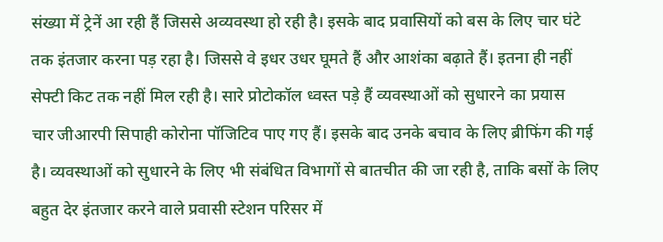संख्या में ट्रेनें आ रही हैं जिससे अव्यवस्था हो रही है। इसके बाद प्रवासियों को बस के लिए चार घंटे तक इंतजार करना पड़ रहा है। जिससे वे इधर उधर घूमते हैं और आशंका बढ़ाते हैं। इतना ही नहीं सेफ्टी किट तक नहीं मिल रही है। सारे प्रोटोकॉल ध्वस्त पड़े हैं व्यवस्थाओं को सुधारने का प्रयास
चार जीआरपी सिपाही कोरोना पॉजिटिव पाए गए हैं। इसके बाद उनके बचाव के लिए ब्रीफिंग की गई है। व्यवस्थाओं को सुधारने के लिए भी संबंधित विभागों से बातचीत की जा रही है, ताकि बसों के लिए बहुत देर इंतजार करने वाले प्रवासी स्टेशन परिसर में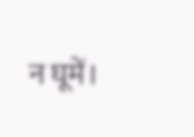न घूमें।